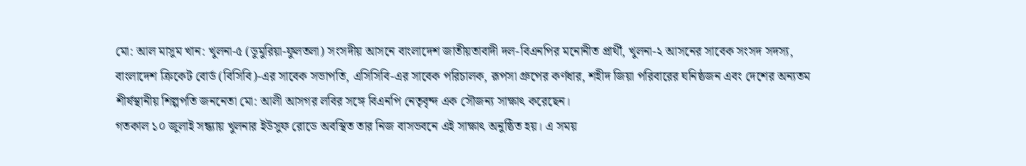মো: আল মাসুম খান: খুলনা-৫ (ডুমুরিয়া-ফুলতলা) সংসদীয় আসনে বাংলাদেশ জাতীয়তাবাদী দল-বিএনপির মনোনীত প্রার্থী, খুলনা-২ আসনের সাবেক সংসদ সদস্য, বাংলাদেশ ক্রিকেট বোর্ড (বিসিবি)-এর সাবেক সভাপতি, এসিসিবি-এর সাবেক পরিচালক, রূপসা গ্রুপের কর্ণধার, শহীদ জিয়া পরিবারের ঘনিষ্ঠজন এবং দেশের অন্যতম শীর্ষস্থানীয় শিল্পপতি জননেতা মো: আলী আসগর লবির সঙ্গে বিএনপি নেতৃবৃন্দ এক সৌজন্য সাক্ষাৎ করেছেন।
গতকাল ১০ জুলাই সন্ধ্যায় খুলনার ইউসুফ রোডে অবস্থিত তার নিজ বাসভবনে এই সাক্ষাৎ অনুষ্ঠিত হয়। এ সময়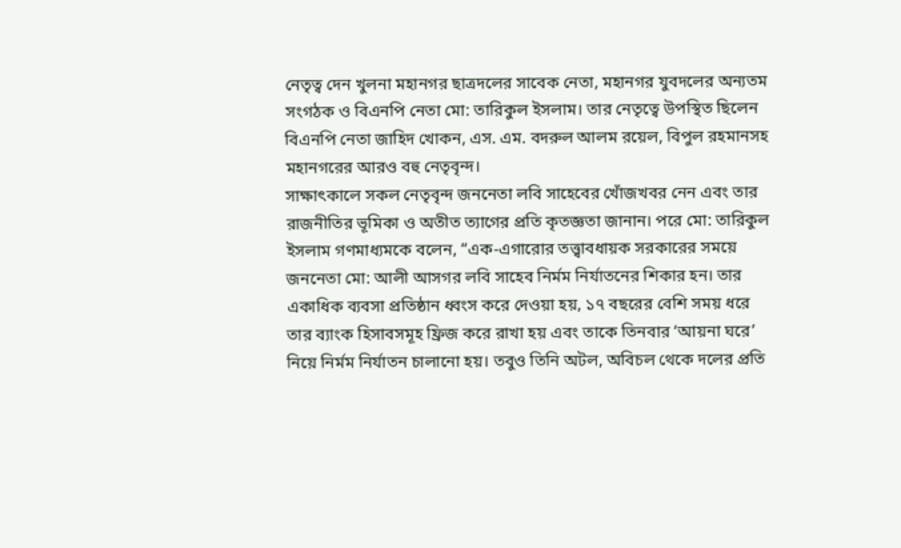নেতৃত্ব দেন খুলনা মহানগর ছাত্রদলের সাবেক নেতা, মহানগর যুবদলের অন্যতম সংগঠক ও বিএনপি নেতা মো: তারিকুল ইসলাম। তার নেতৃত্বে উপস্থিত ছিলেন বিএনপি নেতা জাহিদ খোকন, এস. এম. বদরুল আলম রয়েল, বিপুল রহমানসহ মহানগরের আরও বহু নেতৃবৃন্দ।
সাক্ষাৎকালে সকল নেতৃবৃন্দ জননেতা লবি সাহেবের খোঁজখবর নেন এবং তার রাজনীতির ভূমিকা ও অতীত ত্যাগের প্রতি কৃতজ্ঞতা জানান। পরে মো: তারিকুল ইসলাম গণমাধ্যমকে বলেন, “এক-এগারোর তত্ত্বাবধায়ক সরকারের সময়ে জননেতা মো: আলী আসগর লবি সাহেব নির্মম নির্যাতনের শিকার হন। তার একাধিক ব্যবসা প্রতিষ্ঠান ধ্বংস করে দেওয়া হয়, ১৭ বছরের বেশি সময় ধরে তার ব্যাংক হিসাবসমূহ ফ্রিজ করে রাখা হয় এবং তাকে তিনবার ‘আয়না ঘরে’ নিয়ে নির্মম নির্যাতন চালানো হয়। তবুও তিনি অটল, অবিচল থেকে দলের প্রতি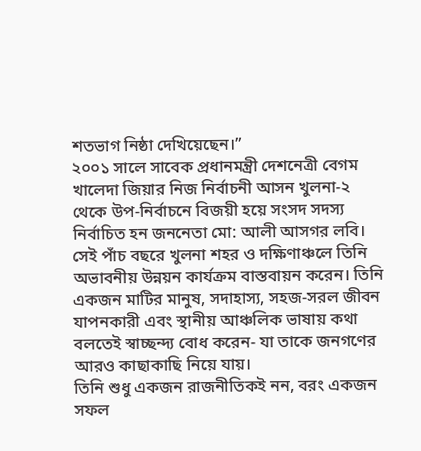শতভাগ নিষ্ঠা দেখিয়েছেন।”
২০০১ সালে সাবেক প্রধানমন্ত্রী দেশনেত্রী বেগম খালেদা জিয়ার নিজ নির্বাচনী আসন খুলনা-২ থেকে উপ-নির্বাচনে বিজয়ী হয়ে সংসদ সদস্য নির্বাচিত হন জননেতা মো: আলী আসগর লবি। সেই পাঁচ বছরে খুলনা শহর ও দক্ষিণাঞ্চলে তিনি অভাবনীয় উন্নয়ন কার্যক্রম বাস্তবায়ন করেন। তিনি একজন মাটির মানুষ, সদাহাস্য, সহজ-সরল জীবন যাপনকারী এবং স্থানীয় আঞ্চলিক ভাষায় কথা বলতেই স্বাচ্ছন্দ্য বোধ করেন- যা তাকে জনগণের আরও কাছাকাছি নিয়ে যায়।
তিনি শুধু একজন রাজনীতিকই নন, বরং একজন সফল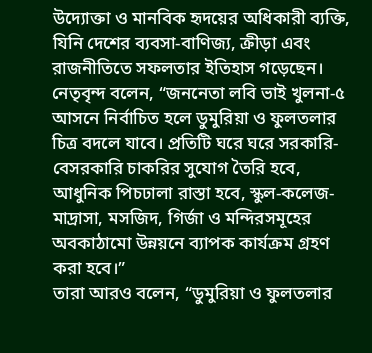উদ্যোক্তা ও মানবিক হৃদয়ের অধিকারী ব্যক্তি, যিনি দেশের ব্যবসা-বাণিজ্য, ক্রীড়া এবং রাজনীতিতে সফলতার ইতিহাস গড়েছেন।
নেতৃবৃন্দ বলেন, “জননেতা লবি ভাই খুলনা-৫ আসনে নির্বাচিত হলে ডুমুরিয়া ও ফুলতলার চিত্র বদলে যাবে। প্রতিটি ঘরে ঘরে সরকারি-বেসরকারি চাকরির সুযোগ তৈরি হবে, আধুনিক পিচঢালা রাস্তা হবে, স্কুল-কলেজ-মাদ্রাসা, মসজিদ, গির্জা ও মন্দিরসমূহের অবকাঠামো উন্নয়নে ব্যাপক কার্যক্রম গ্রহণ করা হবে।”
তারা আরও বলেন, “ডুমুরিয়া ও ফুলতলার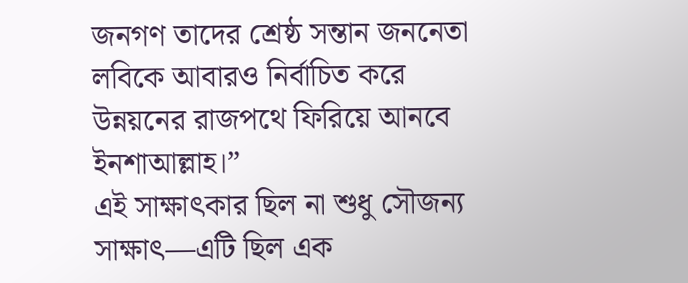জনগণ তাদের শ্রেষ্ঠ সন্তান জননেতা লবিকে আবারও নির্বাচিত করে উন্নয়নের রাজপথে ফিরিয়ে আনবে ইনশাআল্লাহ।”
এই সাক্ষাৎকার ছিল না শুধু সৌজন্য সাক্ষাৎ—এটি ছিল এক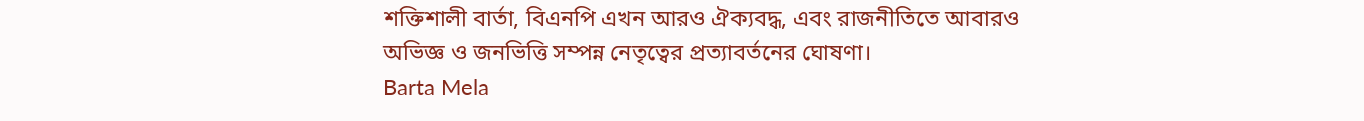শক্তিশালী বার্তা, বিএনপি এখন আরও ঐক্যবদ্ধ, এবং রাজনীতিতে আবারও অভিজ্ঞ ও জনভিত্তি সম্পন্ন নেতৃত্বের প্রত্যাবর্তনের ঘোষণা।
Barta Mela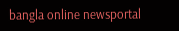bangla online newsportal